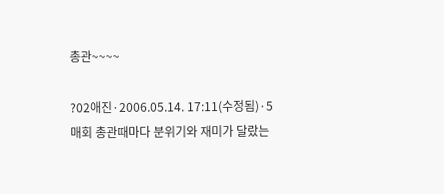총관~~~~

?02애진·2006.05.14. 17:11(수정됨)·5
매회 총관때마다 분위기와 재미가 달랐는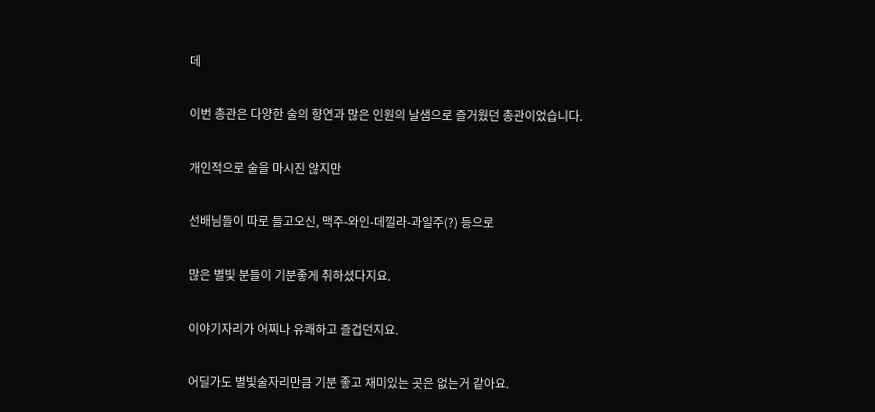데

이번 총관은 다양한 술의 향연과 많은 인원의 날샘으로 즐거웠던 총관이었습니다.

개인적으로 술을 마시진 않지만

선배님들이 따로 들고오신, 맥주-와인-데낄라-과일주(?) 등으로

많은 별빛 분들이 기분좋게 취하셨다지요.

이야기자리가 어찌나 유쾌하고 즐겁던지요.

어딜가도 별빛술자리만큼 기분 좋고 재미있는 곳은 없는거 같아요.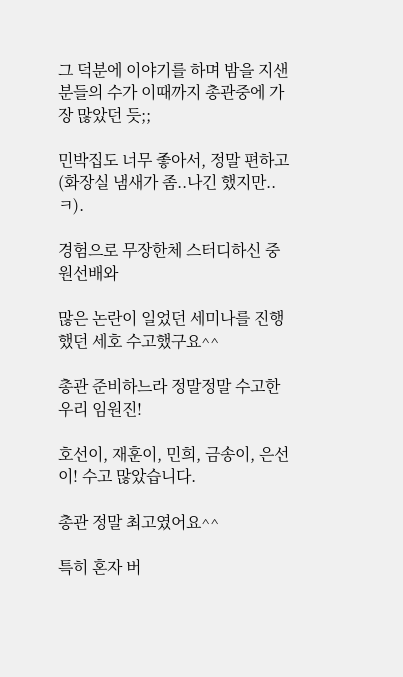그 덕분에 이야기를 하며 밤을 지샌 분들의 수가 이때까지 총관중에 가장 많았던 듯;;

민박집도 너무 좋아서, 정말 편하고(화장실 냄새가 좀..나긴 했지만..ㅋ).

경험으로 무장한체 스터디하신 중원선배와

많은 논란이 일었던 세미나를 진행했던 세호 수고했구요^^

총관 준비하느라 정말정말 수고한 우리 임원진!

호선이, 재훈이, 민희, 금송이, 은선이! 수고 많았습니다.

총관 정말 최고였어요^^

특히 혼자 버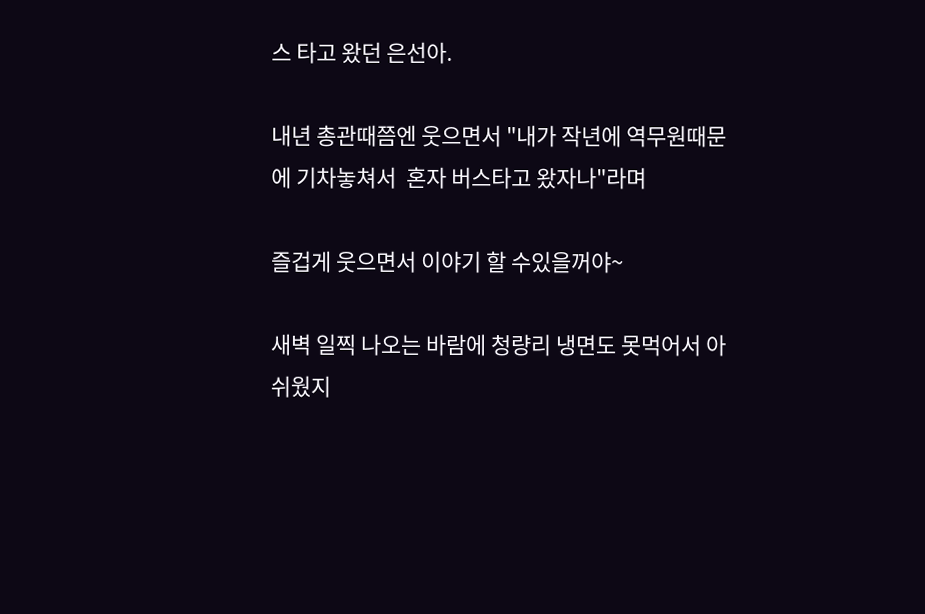스 타고 왔던 은선아.

내년 총관때쯤엔 웃으면서 "내가 작년에 역무원때문에 기차놓쳐서  혼자 버스타고 왔자나"라며

즐겁게 웃으면서 이야기 할 수있을꺼야~

새벽 일찍 나오는 바람에 청량리 냉면도 못먹어서 아쉬웠지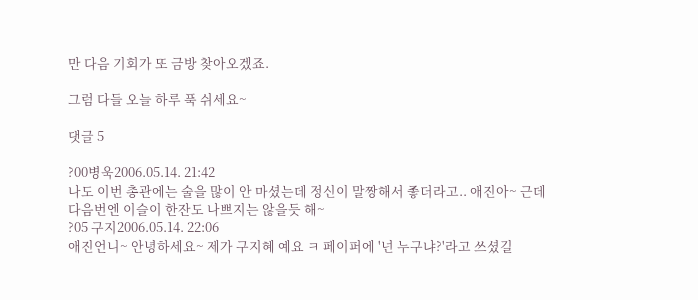만 다음 기회가 또 금방 찾아오겠죠.

그럼 다들 오늘 하루 푹 쉬세요~

댓글 5

?00병욱2006.05.14. 21:42
나도 이번 총관에는 술을 많이 안 마셨는데 정신이 말짱해서 좋더라고.. 애진아~ 근데 다음번엔 이슬이 한잔도 나쁘지는 않을듯 해~
?05 구지2006.05.14. 22:06
애진언니~ 안녕하세요~ 제가 구지혜 예요 ㅋ 페이퍼에 '넌 누구냐?'라고 쓰셨길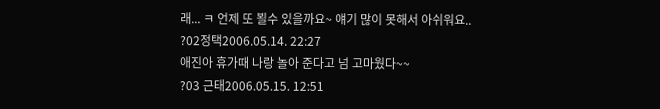래... ㅋ 언제 또 뵐수 있을까요~ 얘기 많이 못해서 아쉬워요..
?02정택2006.05.14. 22:27
애진아 휴가때 나랑 놀아 준다고 넘 고마웠다~~
?03 근태2006.05.15. 12:51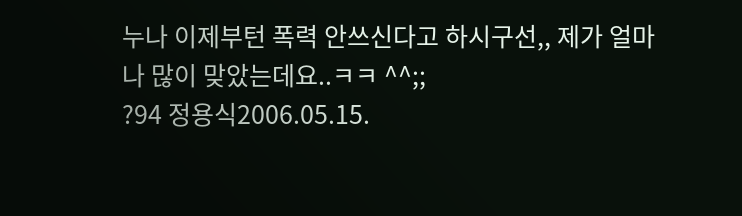누나 이제부턴 폭력 안쓰신다고 하시구선,, 제가 얼마나 많이 맞았는데요..ㅋㅋ ^^;;
?94 정용식2006.05.15.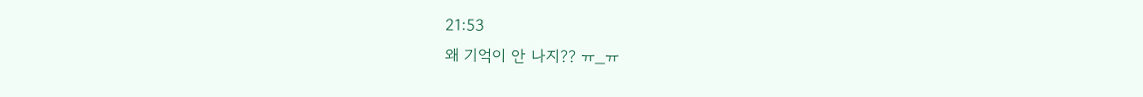21:53
왜 기억이 안 나지?? ㅠ_ㅠ